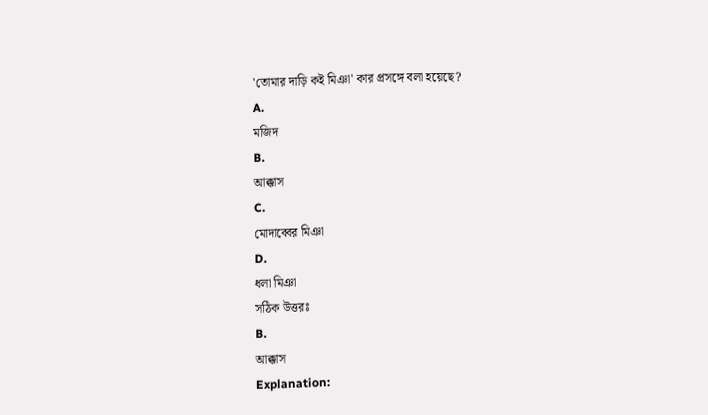'তোমার দাড়ি কই মিঞা' কার প্রসঙ্গে বলা হয়েছে?
A.
মজিদ
B.
আক্কাস
C.
মোদাব্বের মিঞা
D.
ধলা মিঞা
সঠিক উত্তরঃ
B.
আক্কাস
Explanation: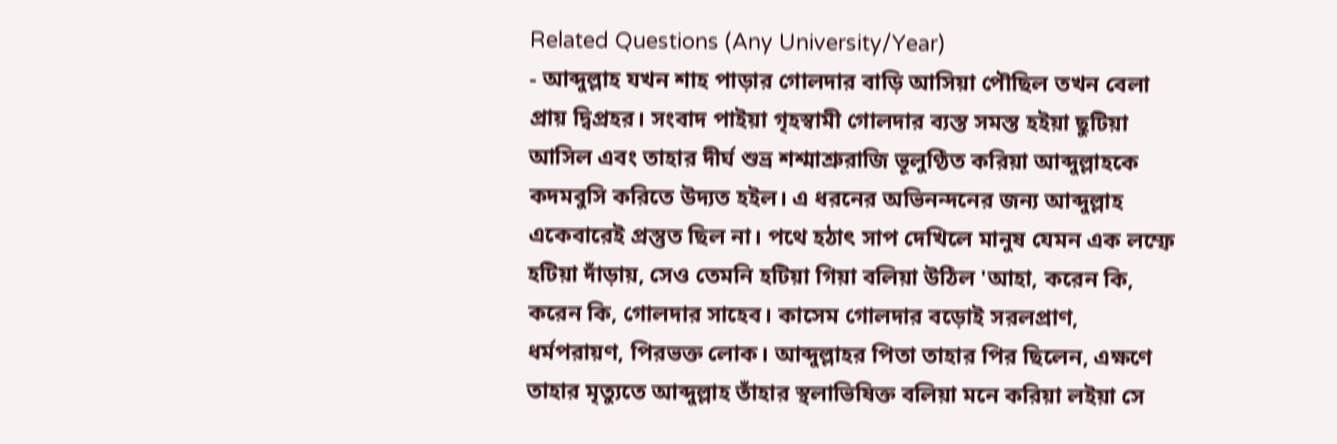Related Questions (Any University/Year)
- আব্দুল্লাহ যখন শাহ পাড়ার গোলদার বাড়ি আসিয়া পৌছিল তখন বেলা প্রায় দ্বিপ্রহর। সংবাদ পাইয়া গৃহস্বামী গোলদার ব্যস্ত সমস্ত হইয়া ছুটিয়া আসিল এবং তাহার দীর্ঘ শুভ্র শশ্মাশ্রুরাজি ভূলুণ্ঠিত করিয়া আব্দুল্লাহকে কদমবুসি করিতে উদ্যত হইল। এ ধরনের অভিনন্দনের জন্য আব্দুল্লাহ একেবারেই প্রস্তুত ছিল না। পথে হঠাৎ সাপ দেখিলে মানুষ যেমন এক লম্ফে হটিয়া দাঁড়ায়, সেও তেমনি হটিয়া গিয়া বলিয়া উঠিল 'আহা, করেন কি, করেন কি, গোলদার সাহেব। কাসেম গোলদার বড়োই সরলপ্রাণ, ধর্মপরায়ণ, পিরভক্ত লোক। আব্দুল্লাহর পিতা তাহার পির ছিলেন, এক্ষণে তাহার মৃত্যুতে আব্দুল্লাহ তাঁহার স্থলাভিষিক্ত বলিয়া মনে করিয়া লইয়া সে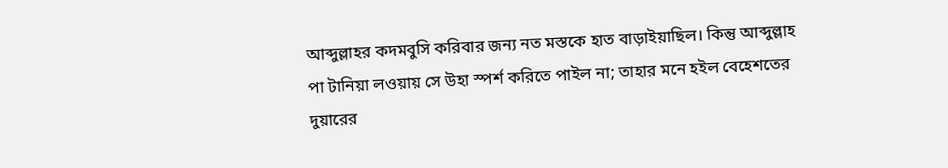আব্দুল্লাহর কদমবুসি করিবার জন্য নত মস্তকে হাত বাড়াইয়াছিল। কিন্তু আব্দুল্লাহ পা টানিয়া লওয়ায় সে উহা স্পর্শ করিতে পাইল না; তাহার মনে হইল বেহেশতের দুয়ারের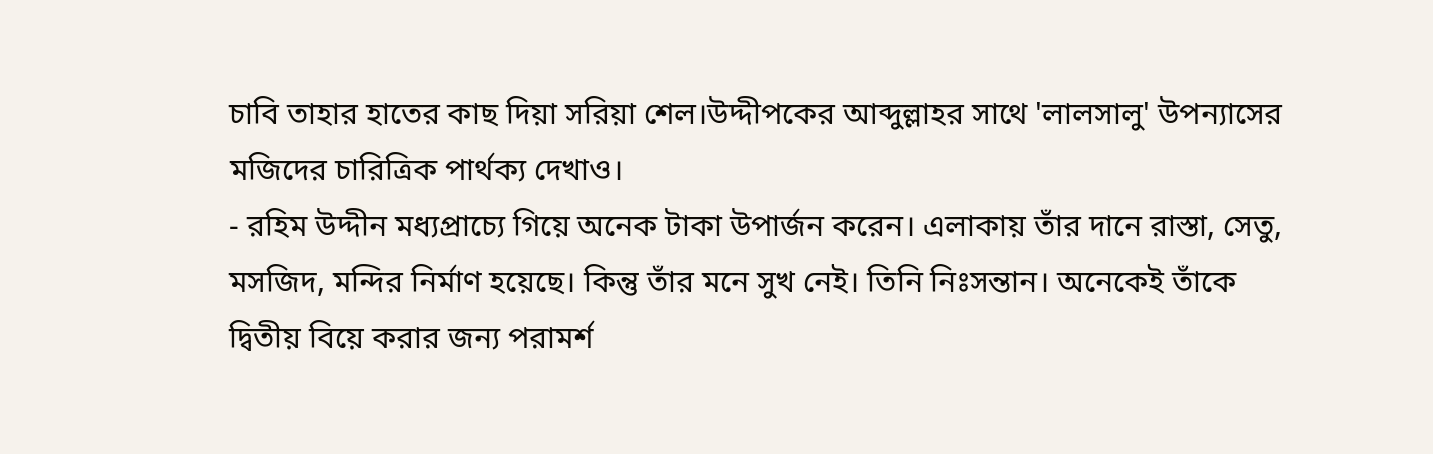চাবি তাহার হাতের কাছ দিয়া সরিয়া শেল।উদ্দীপকের আব্দুল্লাহর সাথে 'লালসালু' উপন্যাসের মজিদের চারিত্রিক পার্থক্য দেখাও।
- রহিম উদ্দীন মধ্যপ্রাচ্যে গিয়ে অনেক টাকা উপার্জন করেন। এলাকায় তাঁর দানে রাস্তা, সেতু, মসজিদ, মন্দির নির্মাণ হয়েছে। কিন্তু তাঁর মনে সুখ নেই। তিনি নিঃসন্তান। অনেকেই তাঁকে দ্বিতীয় বিয়ে করার জন্য পরামর্শ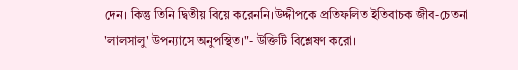দেন। কিন্তু তিনি দ্বিতীয় বিয়ে করেননি।উদ্দীপকে প্রতিফলিত ইতিবাচক জীব-চেতনা 'লালসালু' উপন্যাসে অনুপস্থিত।"- উক্তিটি বিশ্লেষণ করো।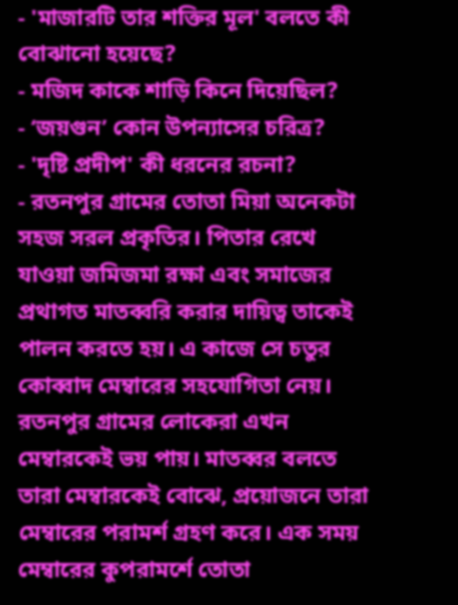- 'মাজারটি তার শক্তির মূল' বলতে কী বোঝানো হয়েছে?
- মজিদ কাকে শাড়ি কিনে দিয়েছিল?
- ‘জয়গুন’ কোন উপন্যাসের চরিত্র?
- 'দৃষ্টি প্রদীপ' কী ধরনের রচনা?
- রতনপুর গ্রামের তোতা মিয়া অনেকটা সহজ সরল প্রকৃতির। পিতার রেখে যাওয়া জমিজমা রক্ষা এবং সমাজের প্রথাগত মাতব্বরি করার দায়িত্ব তাকেই পালন করতে হয়। এ কাজে সে চতুর কোব্বাদ মেম্বারের সহযোগিতা নেয়। রতনপুর গ্রামের লোকেরা এখন মেম্বারকেই ভয় পায়। মাতব্বর বলতে তারা মেম্বারকেই বোঝে, প্রয়োজনে তারা মেম্বারের পরামর্শ গ্রহণ করে। এক সময় মেম্বারের কুপরামর্শে তোতা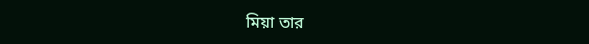মিয়া তার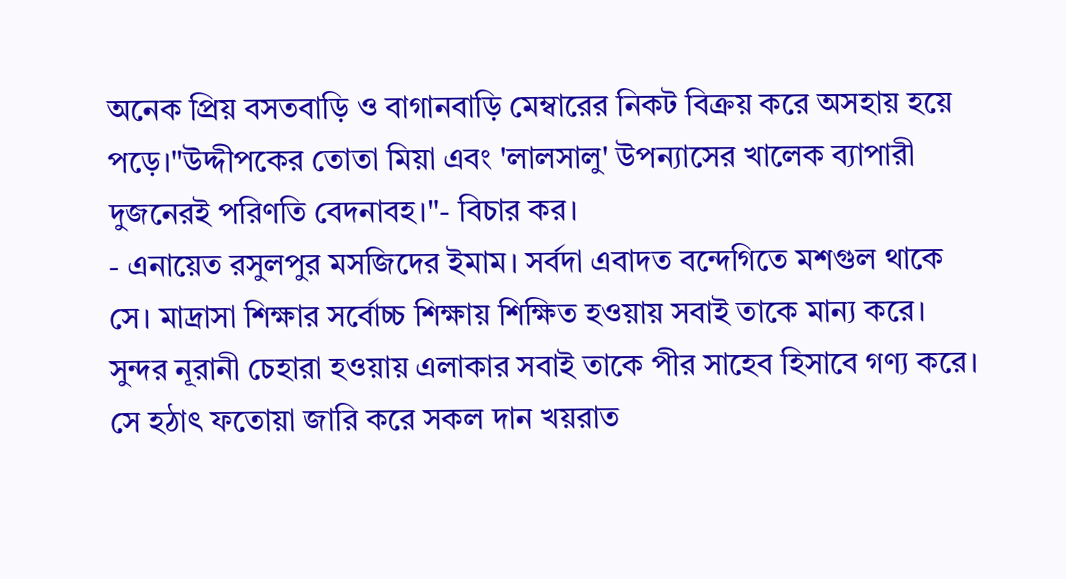অনেক প্রিয় বসতবাড়ি ও বাগানবাড়ি মেম্বারের নিকট বিক্রয় করে অসহায় হয়ে পড়ে।"উদ্দীপকের তোতা মিয়া এবং 'লালসালু' উপন্যাসের খালেক ব্যাপারী দুজনেরই পরিণতি বেদনাবহ।"- বিচার কর।
- এনায়েত রসুলপুর মসজিদের ইমাম। সর্বদা এবাদত বন্দেগিতে মশগুল থাকে সে। মাদ্রাসা শিক্ষার সর্বোচ্চ শিক্ষায় শিক্ষিত হওয়ায় সবাই তাকে মান্য করে। সুন্দর নূরানী চেহারা হওয়ায় এলাকার সবাই তাকে পীর সাহেব হিসাবে গণ্য করে। সে হঠাৎ ফতোয়া জারি করে সকল দান খয়রাত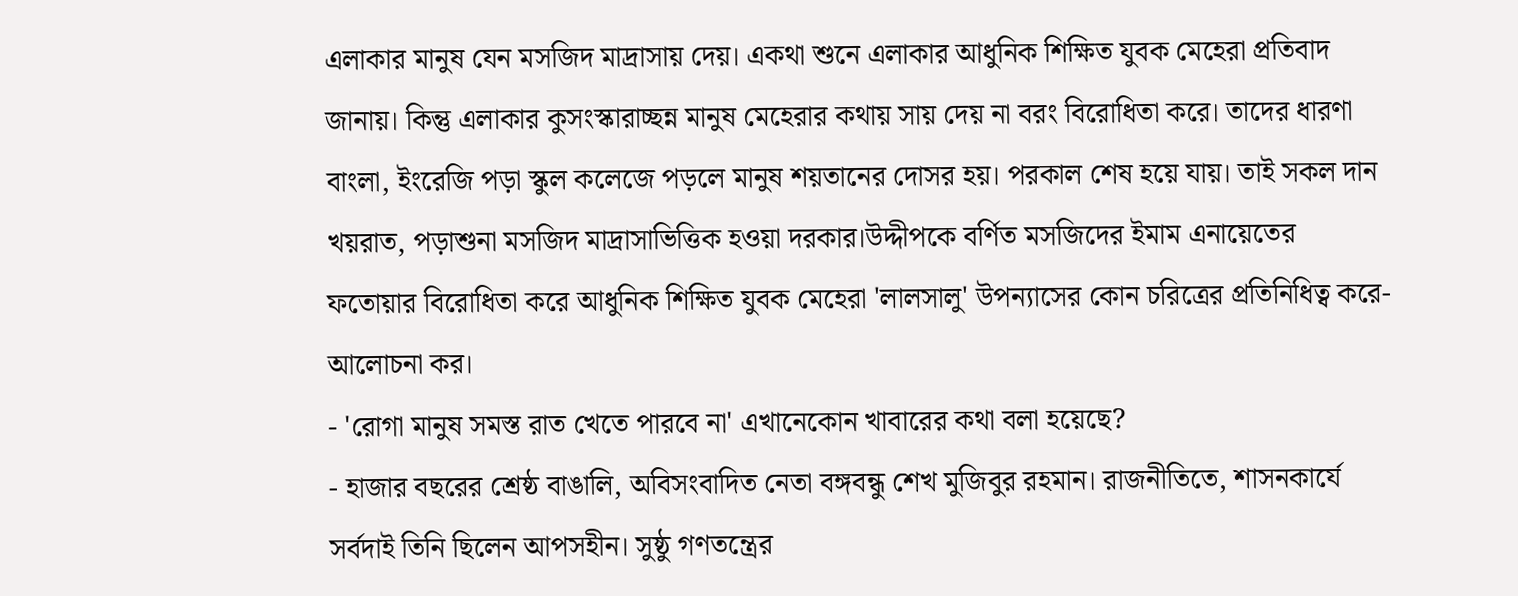এলাকার মানুষ যেন মসজিদ মাদ্রাসায় দেয়। একথা শুনে এলাকার আধুনিক শিক্ষিত যুবক মেহেরা প্রতিবাদ জানায়। কিন্তু এলাকার কুসংস্কারাচ্ছন্ন মানুষ মেহেরার কথায় সায় দেয় না বরং বিরোধিতা করে। তাদের ধারণা বাংলা, ইংরেজি পড়া স্কুল কলেজে পড়লে মানুষ শয়তানের দোসর হয়। পরকাল শেষ হয়ে যায়। তাই সকল দান খয়রাত, পড়াশুনা মসজিদ মাদ্রাসাভিত্তিক হওয়া দরকার।উদ্দীপকে বর্ণিত মসজিদের ইমাম এনায়েতের ফতোয়ার বিরোধিতা করে আধুনিক শিক্ষিত যুবক মেহেরা 'লালসালু' উপন্যাসের কোন চরিত্রের প্রতিনিধিত্ব করে- আলোচনা কর।
- 'রোগা মানুষ সমস্ত রাত খেতে পারবে না' এখানেকোন খাবারের কথা বলা হয়েছে?
- হাজার বছরের শ্রেষ্ঠ বাঙালি, অবিসংবাদিত নেতা বঙ্গবন্ধু শেখ মুজিবুর রহমান। রাজনীতিতে, শাসনকার্যে সর্বদাই তিনি ছিলেন আপসহীন। সুষ্ঠু গণতন্ত্রের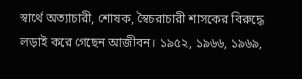স্বার্থে অত্যাচারী, শোষক, স্বৈচরাচারী শাসকের বিরুদ্ধে লড়াই করে গেছেন আজীবন। ১৯৫২, ১৯৬৬, ১৯৬৯,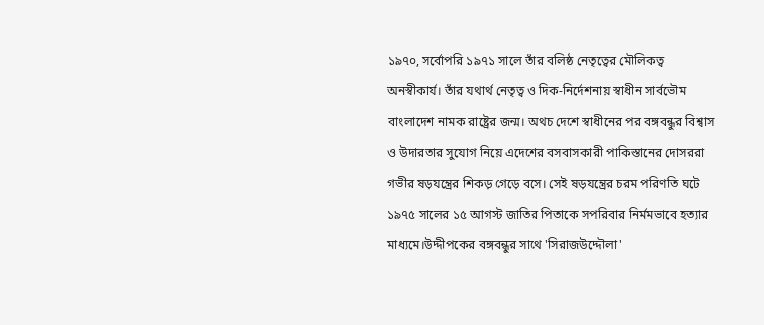১৯৭০, সর্বোপরি ১৯৭১ সালে তাঁর বলিষ্ঠ নেতৃত্বের মৌলিকত্ব অনস্বীকার্য। তাঁর যথার্থ নেতৃত্ব ও দিক-নির্দেশনায় স্বাধীন সার্বভৌম বাংলাদেশ নামক রাষ্ট্রের জন্ম। অথচ দেশে স্বাধীনের পর বঙ্গবন্ধুর বিশ্বাস ও উদারতার সুযোগ নিয়ে এদেশের বসবাসকারী পাকিস্তানের দোসররা গভীর ষড়যন্ত্রের শিকড় গেড়ে বসে। সেই ষড়যন্ত্রের চরম পরিণতি ঘটে ১৯৭৫ সালের ১৫ আগস্ট জাতির পিতাকে সপরিবার নির্মমভাবে হত্যার মাধ্যমে।উদ্দীপকের বঙ্গবন্ধুর সাথে 'সিরাজউদ্দৌলা'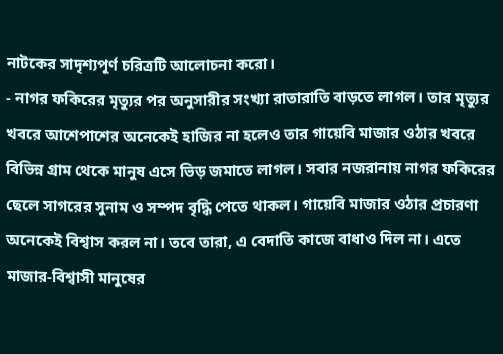নাটকের সাদৃশ্যপূর্ণ চরিত্রটি আলোচনা করো।
- নাগর ফকিরের মৃত্যুর পর অনুসারীর সংখ্যা রাতারাতি বাড়তে লাগল। তার মৃত্যুর খবরে আশেপাশের অনেকেই হাজির না হলেও তার গায়েবি মাজার ওঠার খবরে বিভিন্ন গ্রাম থেকে মানুষ এসে ভিড় জমাতে লাগল। সবার নজরানায় নাগর ফকিরের ছেলে সাগরের সুনাম ও সম্পদ বৃদ্ধি পেতে থাকল। গায়েবি মাজার ওঠার প্রচারণা অনেকেই বিশ্বাস করল না। তবে তারা, এ বেদাতি কাজে বাধাও দিল না। এতে মাজার-বিশ্বাসী মানুষের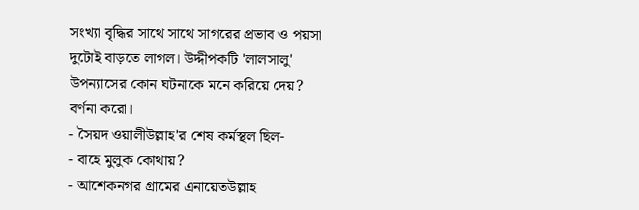সংখ্যা বৃদ্ধির সাথে সাথে সাগরের প্রভাব ও পয়সা দুটোই বাড়তে লাগল। উদ্দীপকটি 'লালসালু' উপন্যাসের কোন ঘটনাকে মনে করিয়ে দেয়? বর্ণনা করো।
- সৈয়দ ওয়ালীউল্লাহ'র শেষ কর্মস্থল ছিল-
- বাহে মুলুক কোথায়?
- আশেকনগর গ্রামের এনায়েতউল্লাহ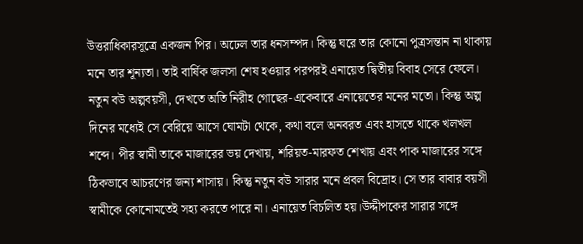উত্তরাধিকারসূত্রে একজন পির। অঢেল তার ধনসম্পদ। কিন্তু ঘরে তার কোনো পুত্রসন্তান না থাকায় মনে তার শূন্যতা। তাই বার্ষিক জলসা শেষ হওয়ার পরপরই এনায়েত দ্বিতীয় বিবাহ সেরে ফেলে। নতুন বউ অল্পবয়সী, দেখতে অতি নিরীহ গোছের-একেবারে এনায়েতের মনের মতো। কিন্তু অল্প দিনের মধ্যেই সে বেরিয়ে আসে ঘোমটা থেকে, কথা বলে অনবরত এবং হাসতে থাকে খলখল শব্দে। পীর স্বামী তাকে মাজারের ভয় দেখায়, শরিয়ত-মারফত শেখায় এবং পাক মাজারের সঙ্গে ঠিকভাবে আচরণের জন্য শাসায়। কিন্তু নতুন বউ সারার মনে প্রবল বিদ্রোহ। সে তার বাবার বয়সী স্বামীকে কোনোমতেই সহ্য করতে পারে না। এনায়েত বিচলিত হয়।উদ্দীপকের সারার সঙ্গে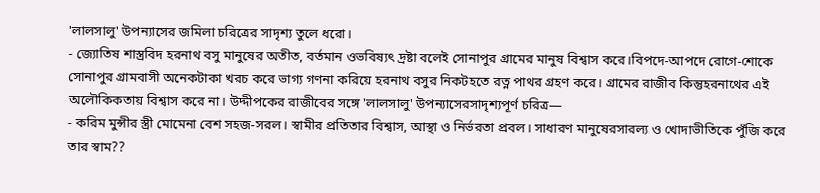'লালসালু' উপন্যাসের জমিলা চরিত্রের সাদৃশ্য তুলে ধরো।
- জ্যোতিষ শাস্ত্রবিদ হরনাথ বসু মানুষের অতীত, বর্তমান ওভবিষ্যৎ দ্রষ্টা বলেই সোনাপুর গ্রামের মানুষ বিশ্বাস করে।বিপদে-আপদে রোগে-শোকে সোনাপুর গ্রামবাসী অনেকটাকা খরচ করে ভাগ্য গণনা করিয়ে হরনাথ বসুর নিকটহতে রত্ন পাথর গ্রহণ করে। গ্রামের রাজীব কিন্তুহরনাথের এই অলৌকিকতায় বিশ্বাস করে না। উদ্দীপকের রাজীবের সঙ্গে 'লালসালু' উপন্যাসেরসাদৃশ্যপূর্ণ চরিত্র—
- করিম মুন্সীর স্ত্রী মোমেনা বেশ সহজ-সরল। স্বামীর প্রতিতার বিশ্বাস, আস্থা ও নির্ভরতা প্রবল। সাধারণ মানুষেরসারল্য ও খোদাভীতিকে পুঁজি করে তার স্বাম??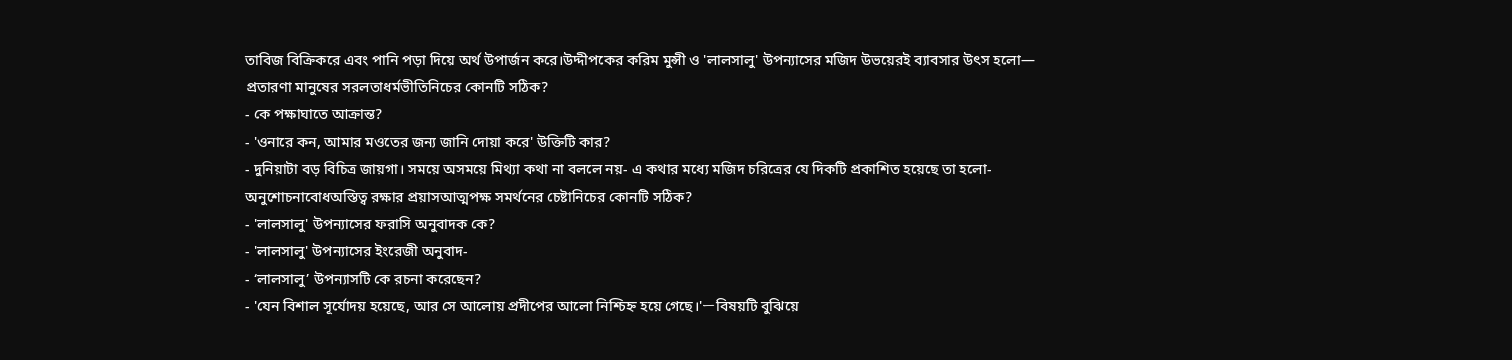তাবিজ বিক্রিকরে এবং পানি পড়া দিয়ে অর্থ উপার্জন করে।উদ্দীপকের করিম মুন্সী ও 'লালসালু' উপন্যাসের মজিদ উভয়েরই ব্যাবসার উৎস হলো— প্রতারণা মানুষের সরলতাধর্মভীতিনিচের কোনটি সঠিক?
- কে পক্ষাঘাতে আক্রান্ত?
- 'ওনারে কন, আমার মওতের জন্য জানি দোয়া করে' উক্তিটি কার?
- দুনিয়াটা বড় বিচিত্র জায়গা। সময়ে অসময়ে মিথ্যা কথা না বললে নয়- এ কথার মধ্যে মজিদ চরিত্রের যে দিকটি প্রকাশিত হয়েছে তা হলো-অনুশোচনাবোধঅস্তিত্ব রক্ষার প্রয়াসআত্মপক্ষ সমর্থনের চেষ্টানিচের কোনটি সঠিক?
- 'লালসালু' উপন্যাসের ফরাসি অনুবাদক কে?
- 'লালসালু' উপন্যাসের ইংরেজী অনুবাদ-
- ‘লালসালু’ উপন্যাসটি কে রচনা করেছেন?
- 'যেন বিশাল সূর্যোদয় হয়েছে, আর সে আলোয় প্রদীপের আলো নিশ্চিহ্ন হয়ে গেছে।'ーবিষয়টি বুঝিয়ে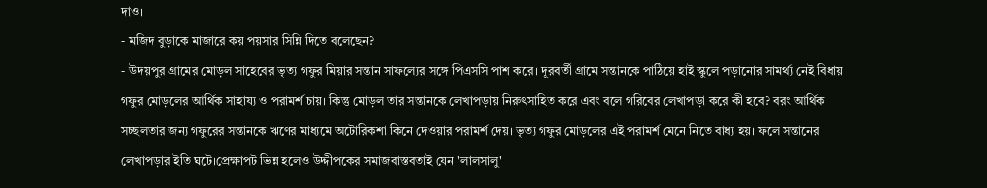দাও।
- মজিদ বুড়াকে মাজারে কয় পয়সার সিন্নি দিতে বলেছেন?
- উদয়পুর গ্রামের মোড়ল সাহেবের ভৃত্য গফুর মিয়ার সন্তান সাফল্যের সঙ্গে পিএসসি পাশ করে। দূরবর্তী গ্রামে সন্তানকে পাঠিয়ে হাই স্কুলে পড়ানোর সামর্থ্য নেই বিধায় গফুর মোড়লের আর্থিক সাহায্য ও পরামর্শ চায়। কিন্তু মোড়ল তার সন্তানকে লেখাপড়ায় নিরুৎসাহিত করে এবং বলে গরিবের লেখাপড়া করে কী হবে? বরং আর্থিক সচ্ছলতার জন্য গফুরের সন্তানকে ঋণের মাধ্যমে অটোরিকশা কিনে দেওয়ার পরামর্শ দেয়। ভৃত্য গফুর মোড়লের এই পরামর্শ মেনে নিতে বাধ্য হয়। ফলে সন্তানের লেখাপড়ার ইতি ঘটে।প্রেক্ষাপট ভিন্ন হলেও উদ্দীপকের সমাজবাস্তবতাই যেন 'লালসালু'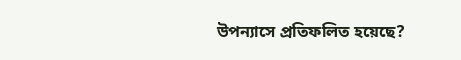উপন্যাসে প্রতিফলিত হয়েছে?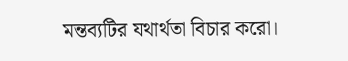মন্তব্যটির যথার্থতা বিচার করো।